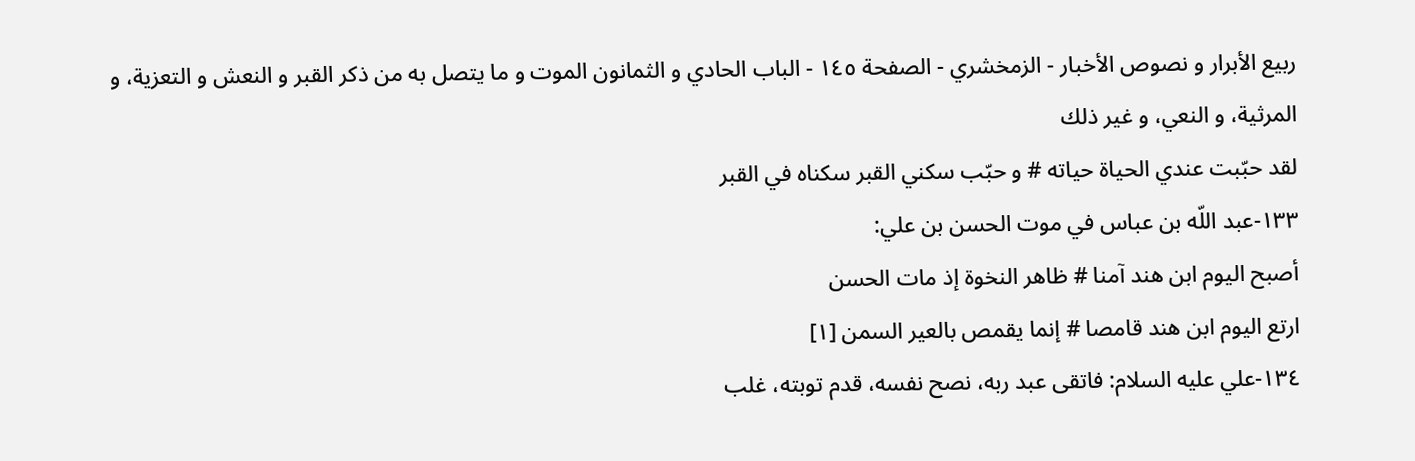ربيع الأبرار و نصوص الأخبار - الزمخشري - الصفحة ١٤٥ - الباب الحادي و الثمانون الموت و ما يتصل به من ذكر القبر و النعش و التعزية، و المرثية، و النعي، و غير ذلك
لقد حبّبت عندي الحياة حياته # و حبّب سكني القبر سكناه في القبر
١٣٣-عبد اللّه بن عباس في موت الحسن بن علي:
أصبح اليوم ابن هند آمنا # ظاهر النخوة إذ مات الحسن
ارتع اليوم ابن هند قامصا # إنما يقمص بالعير السمن [١]
١٣٤-علي عليه السلام: فاتقى عبد ربه، نصح نفسه، قدم توبته، غلب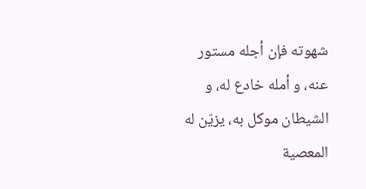شهوته فإن أجله مستور عنه، و أمله خادع له، و الشيطان موكل به، يزيّن له المعصية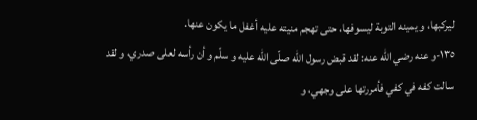ليركبها، و يمينه التوبة ليسوفها، حتى تهجم منيته عليه أغفل ما يكون عنها.
١٣٥-و عنه رضي اللّه عنه: لقد قبض رسول اللّه صلّى اللّه عليه و سلّم و أن رأسه لعلى صدري، و لقد سالت كفه في كفي فأمررتها على وجهي، و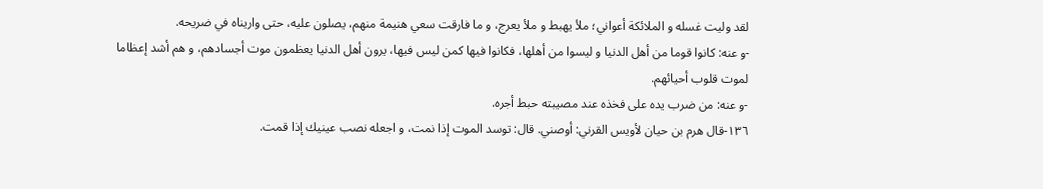لقد وليت غسله و الملائكة أعواني؛ ملأ يهبط و ملأ يعرج، و ما فارقت سعي هنيمة منهم، يصلون عليه، حتى واريناه في ضريحه.
-و عنه: كانوا قوما من أهل الدنيا و ليسوا من أهلها، فكانوا فيها كمن ليس فيها، يرون أهل الدنيا يعظمون موت أجسادهم، و هم أشد إعظاما لموت قلوب أحيائهم.
-و عنه: من ضرب يده على فخذه عند مصيبته حبط أجره.
١٣٦-قال هرم بن حيان لأويس القرني: أوصني. قال: توسد الموت إذا نمت، و اجعله نصب عينيك إذا قمت.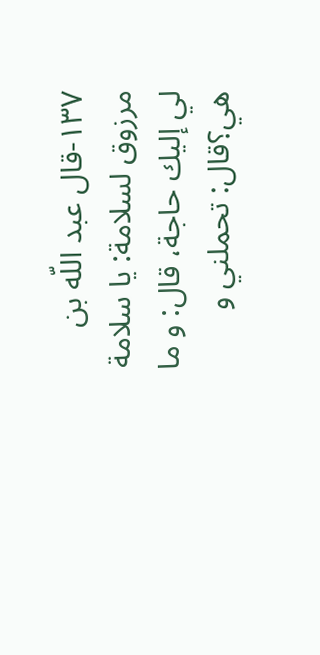١٣٧-قال عبد اللّه بن مرزوق لسلامة: يا سلامة لي إليك حاجة، قال: و ما هي؟قال: تحملني و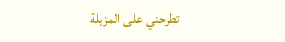تطرحني على المزبلة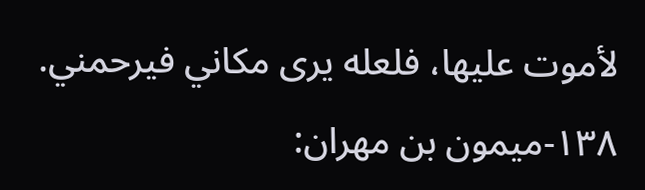لأموت عليها، فلعله يرى مكاني فيرحمني.
١٣٨-ميمون بن مهران: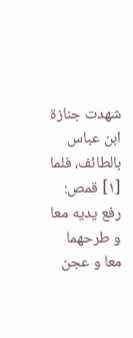شهدت جنازة ابن عباس بالطائف، فلما
[١] قمص: رفع يديه معا و طرحهما معا و عجن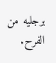برجليه من الفرح.